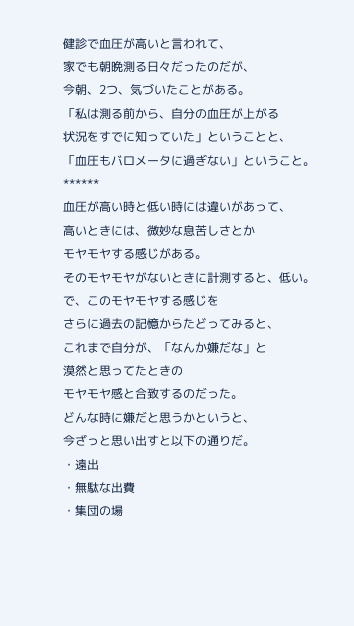健診で血圧が高いと言われて、
家でも朝晩測る日々だったのだが、
今朝、2つ、気づいたことがある。
「私は測る前から、自分の血圧が上がる
状況をすでに知っていた」ということと、
「血圧もバロメータに過ぎない」ということ。
******
血圧が高い時と低い時には違いがあって、
高いときには、微妙な息苦しさとか
モヤモヤする感じがある。
そのモヤモヤがないときに計測すると、低い。
で、このモヤモヤする感じを
さらに過去の記憶からたどってみると、
これまで自分が、「なんか嫌だな」と
漠然と思ってたときの
モヤモヤ感と合致するのだった。
どんな時に嫌だと思うかというと、
今ざっと思い出すと以下の通りだ。
・遠出
・無駄な出費
・集団の場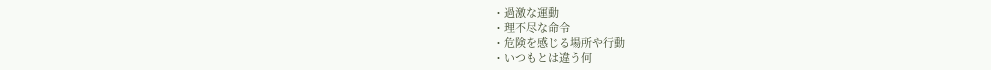・過激な運動
・理不尽な命令
・危険を感じる場所や行動
・いつもとは違う何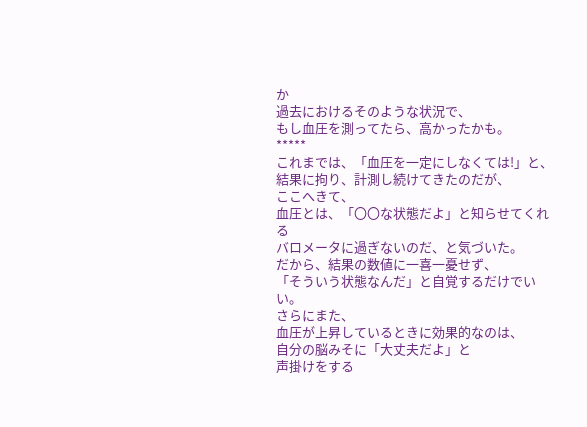か
過去におけるそのような状況で、
もし血圧を測ってたら、高かったかも。
*****
これまでは、「血圧を一定にしなくては!」と、
結果に拘り、計測し続けてきたのだが、
ここへきて、
血圧とは、「〇〇な状態だよ」と知らせてくれる
バロメータに過ぎないのだ、と気づいた。
だから、結果の数値に一喜一憂せず、
「そういう状態なんだ」と自覚するだけでいい。
さらにまた、
血圧が上昇しているときに効果的なのは、
自分の脳みそに「大丈夫だよ」と
声掛けをする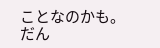ことなのかも。
だん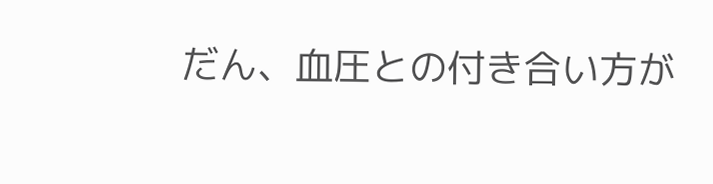だん、血圧との付き合い方が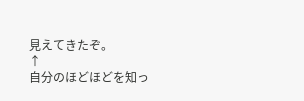見えてきたぞ。
↑
自分のほどほどを知っ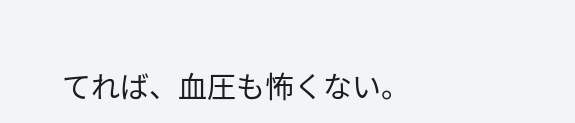てれば、血圧も怖くない。